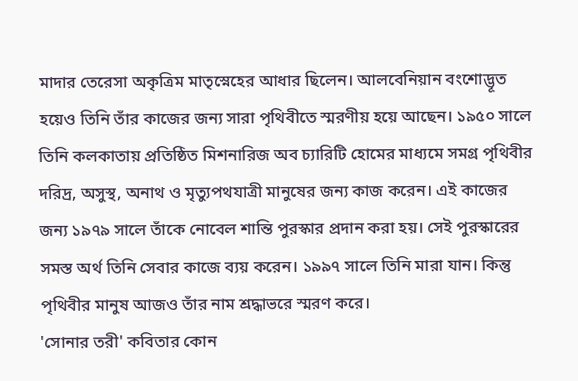মাদার তেরেসা অকৃত্রিম মাতৃস্নেহের আধার ছিলেন। আলবেনিয়ান বংশোদ্ভূত হয়েও তিনি তাঁর কাজের জন্য সারা পৃথিবীতে স্মরণীয় হয়ে আছেন। ১৯৫০ সালে তিনি কলকাতায় প্রতিষ্ঠিত মিশনারিজ অব চ্যারিটি হোমের মাধ্যমে সমগ্র পৃথিবীর দরিদ্র, অসুস্থ, অনাথ ও মৃত্যুপথযাত্রী মানুষের জন্য কাজ করেন। এই কাজের জন্য ১৯৭৯ সালে তাঁকে নোবেল শান্তি পুরস্কার প্রদান করা হয়। সেই পুরস্কারের সমস্ত অর্থ তিনি সেবার কাজে ব্যয় করেন। ১৯৯৭ সালে তিনি মারা যান। কিন্তু পৃথিবীর মানুষ আজও তাঁর নাম শ্রদ্ধাভরে স্মরণ করে।
'সোনার তরী' কবিতার কোন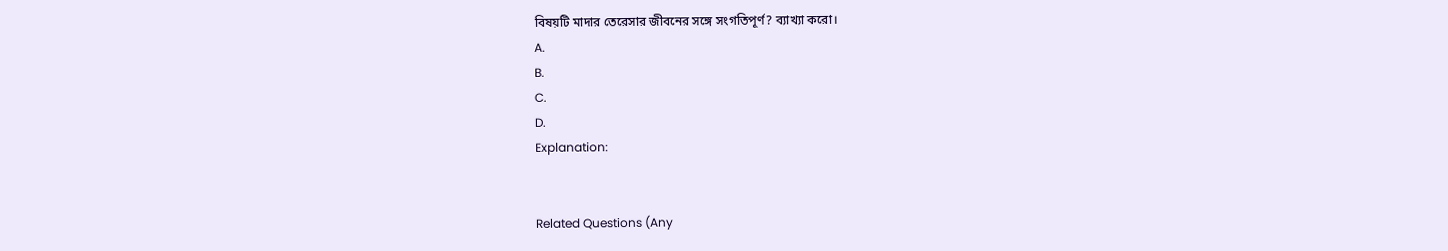বিষয়টি মাদার তেরেসার জীবনের সঙ্গে সংগতিপূর্ণ? ব্যাখ্যা করো।
A.
B.
C.
D.
Explanation:


Related Questions (Any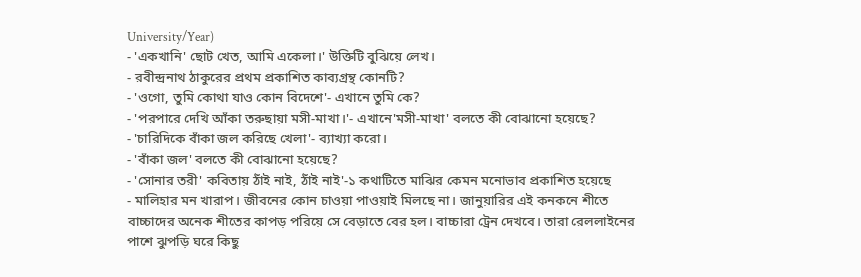University/Year)
- 'একখানি' ছোট খেত, আমি একেলা।' উক্তিটি বুঝিয়ে লেখ।
- রবীন্দ্রনাথ ঠাকুরের প্রথম প্রকাশিত কাব্যগ্রন্থ কোনটি?
- 'ওগো, তুমি কোথা যাও কোন বিদেশে'- এখানে তুমি কে?
- 'পরপারে দেখি আঁকা তরুছায়া মসী-মাখা।'- এখানে'মসী-মাখা' বলতে কী বোঝানো হয়েছে?
- 'চারিদিকে বাঁকা জল করিছে খেলা'- ব্যাখ্যা করো।
- 'বাঁকা জল' বলতে কী বোঝানো হয়েছে?
- 'সোনার তরী' কবিতায় ঠাঁই নাই, ঠাঁই নাই'-১ কথাটিতে মাঝির কেমন মনোভাব প্রকাশিত হয়েছে
- মালিহার মন খারাপ। জীবনের কোন চাওয়া পাওয়াই মিলছে না। জানুয়ারির এই কনকনে শীতে বাচ্চাদের অনেক শীতের কাপড় পরিয়ে সে বেড়াতে বের হল। বাচ্চারা ট্রেন দেখবে। তারা রেললাইনের পাশে ঝুপড়ি ঘরে কিছু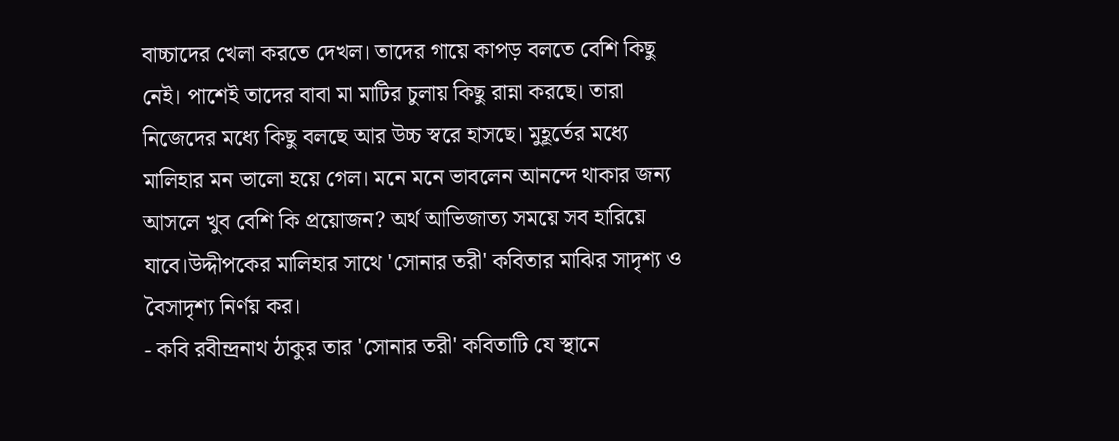বাচ্চাদের খেলা করতে দেখল। তাদের গায়ে কাপড় বলতে বেশি কিছু নেই। পাশেই তাদের বাবা মা মাটির চুলায় কিছু রান্না করছে। তারা নিজেদের মধ্যে কিছু বলছে আর উচ্চ স্বরে হাসছে। মুহূর্তের মধ্যে মালিহার মন ভালো হয়ে গেল। মনে মনে ভাবলেন আনন্দে থাকার জন্য আসলে খুব বেশি কি প্রয়োজন? অর্থ আভিজাত্য সময়ে সব হারিয়ে যাবে।উদ্দীপকের মালিহার সাথে 'সোনার তরী' কবিতার মাঝির সাদৃশ্য ও বৈসাদৃশ্য নির্ণয় কর।
- কবি রবীন্দ্রনাথ ঠাকুর তার 'সোনার তরী' কবিতাটি যে স্থানে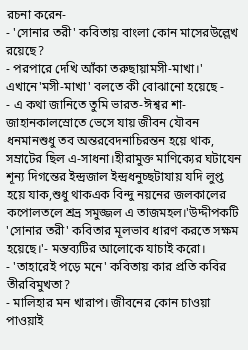রচনা করেন-
- 'সোনার তরী' কবিতায় বাংলা কোন মাসেরউল্লেখ রয়েছে?
- পরপারে দেখি আঁকা তরুছায়ামসী-মাখা।' এখানে'মসী-মাখা' বলতে কী বোঝানো হয়েছে -
- এ কথা জানিতে তুমি ভারত-ঈশ্বর শা-জাহানকালস্রোতে ভেসে যায় জীবন যৌবন ধনমানশুধু তব অন্তরবেদনাচিরন্তন হয়ে থাক, সম্রাটের ছিল এ-সাধনা।হীরামুক্ত মাণিক্যের ঘটাযেন শূন্য দিগন্তের ইন্দ্রজাল ইন্দ্রধনুচ্ছটাযায় যদি লুপ্ত হয়ে যাক,শুধু থাকএক বিন্দু নয়নের জলকালের কপোলতলে শ্রভ্র সমুজ্জল এ তাজমহল।'উদ্দীপকটি 'সোনার তরী' কবিতার মূলভাব ধারণ করতে সক্ষম হয়েছে।'- মন্তব্যটির আলোকে যাচাই করো।
- 'তাহারেই পড়ে মনে' কবিতায় কার প্রতি কবির তীরবিমুখতা?
- মালিহার মন খারাপ। জীবনের কোন চাওয়া পাওয়াই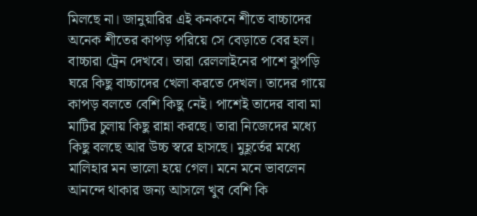মিলছে না। জানুয়ারির এই কনকনে শীতে বাচ্চাদের অনেক শীতের কাপড় পরিয়ে সে বেড়াতে বের হল। বাচ্চারা ট্রেন দেখবে। তারা রেললাইনের পাশে ঝুপড়ি ঘরে কিছু বাচ্চাদের খেলা করতে দেখল। তাদের গায়ে কাপড় বলতে বেশি কিছু নেই। পাশেই তাদের বাবা মা মাটির চুলায় কিছু রান্না করছে। তারা নিজেদের মধ্যে কিছু বলছে আর উচ্চ স্বরে হাসছে। মুহূর্তের মধ্যে মালিহার মন ভালো হয়ে গেল। মনে মনে ভাবলেন আনন্দে থাকার জন্য আসলে খুব বেশি কি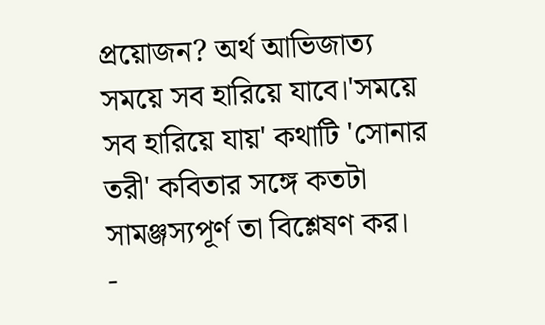প্রয়োজন? অর্থ আভিজাত্য সময়ে সব হারিয়ে যাবে।'সময়ে সব হারিয়ে যায়' কথাটি 'সোনার তরী' কবিতার সঙ্গে কতটা সামঞ্জস্যপূর্ণ তা বিশ্লেষণ কর।
-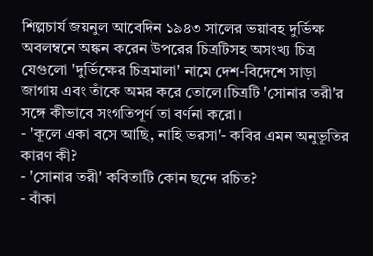শিল্পচার্য জয়নুল আবেদিন ১৯৪৩ সালের ভয়াবহ দুর্ভিক্ষ অবলম্বনে অঙ্কন করেন উপরের চিত্রটিসহ অসংখ্য চিত্র যেগুলো 'দুর্ভিক্ষের চিত্রমালা' নামে দেশ-বিদেশে সাড়া জাগায় এবং তাঁকে অমর করে তোলে।চিত্রটি 'সোনার তরী'র সঙ্গে কীভাবে সংগতিপূর্ণ তা বর্ণনা করো।
- 'কূলে একা বসে আছি, নাহি ভরসা'- কবির এমন অনুভূতির কারণ কী?
- 'সোনার তরী' কবিতাটি কোন ছন্দে রচিত?
- বাঁকা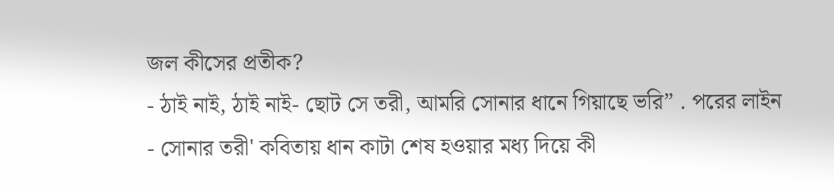জল কীসের প্রতীক?
- ঠাই নাই, ঠাই নাই- ছোট সে তরী, আমরি সোনার ধানে গিয়াছে ভরি” . পরের লাইন
- সোনার তরী' কবিতায় ধান কাটা শেষ হওয়ার মধ্য দিয়ে কী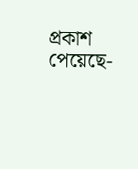প্রকাশ পেয়েছে-